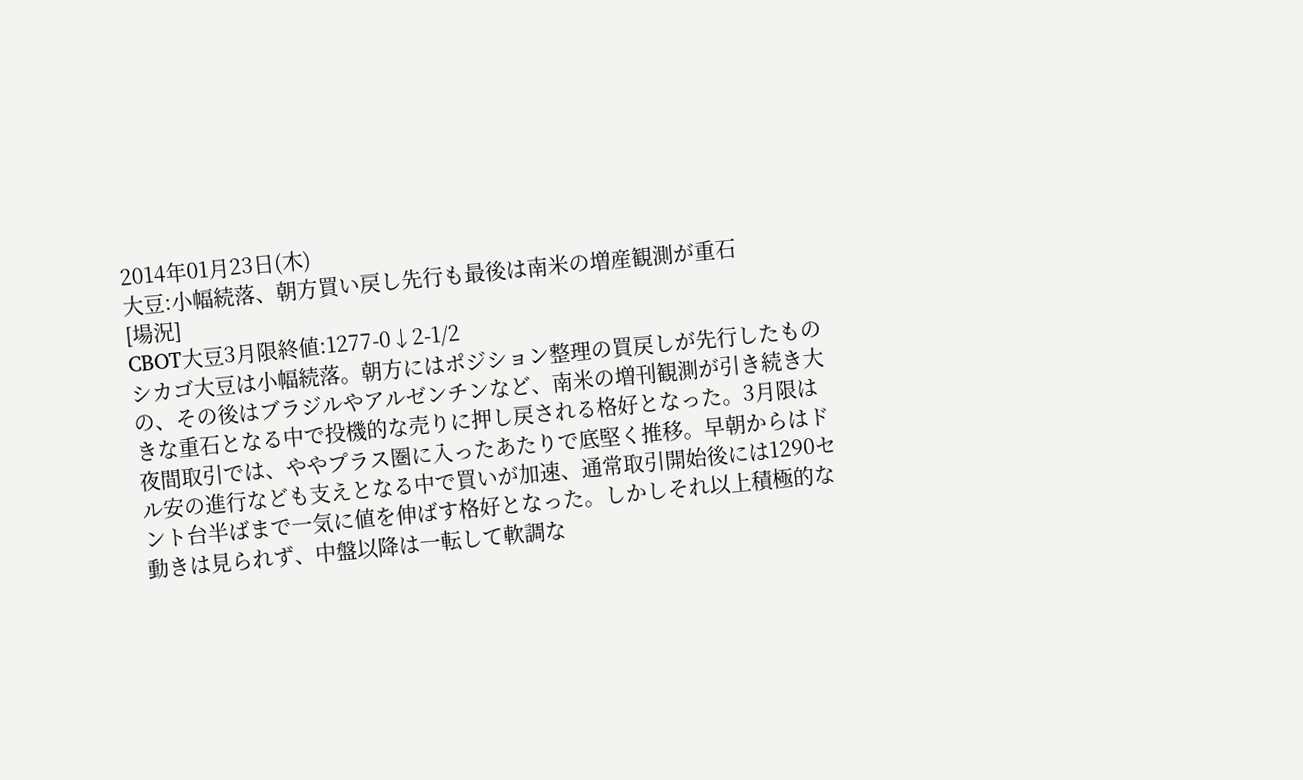2014年01月23日(木)
大豆:小幅続落、朝方買い戻し先行も最後は南米の増産観測が重石
[場況]
CBOT大豆3月限終値:1277-0↓2-1/2
シカゴ大豆は小幅続落。朝方にはポジション整理の買戻しが先行したものの、その後はブラジルやアルゼンチンなど、南米の増刊観測が引き続き大きな重石となる中で投機的な売りに押し戻される格好となった。3月限は夜間取引では、ややプラス圏に入ったあたりで底堅く推移。早朝からはドル安の進行なども支えとなる中で買いが加速、通常取引開始後には1290セント台半ばまで一気に値を伸ばす格好となった。しかしそれ以上積極的な動きは見られず、中盤以降は一転して軟調な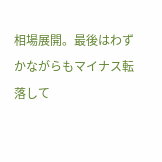相場展開。最後はわずかながらもマイナス転落して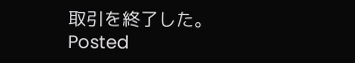取引を終了した。
Posted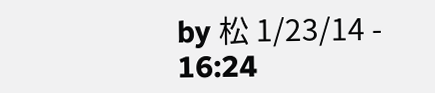by 松 1/23/14 - 16:24